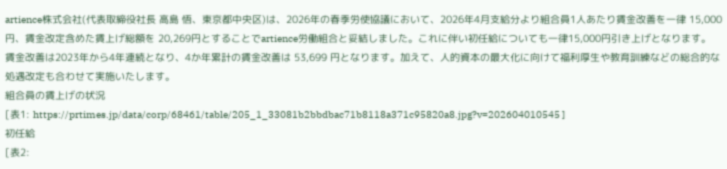artience株式会社(代表取締役社長 高島 悟、東京都中央区)は、2026年の春季労使協議において、2026年4月支給分より組合員1人あたり賃金改善を一律 15,000円、賃金改定含めた賃上げ総額を 20,269円とすることでartience労働組合と妥結しました。これに伴い初任給についても一律15,000円引き上げとなります。
賃金改善は2023年から4年連続となり、4か年累計の賃金改善は 53,699 円となります。加えて、人的資本の最大化に向けて福利厚生や教育訓練などの総合的な処遇改定も合わせて実施いたします。
組合員の賃上げの状況
[表1: https://prtimes.jp/data/corp/68461/table/205_1_33081b2bbdbac71b8118a371c95820a8.jpg?v=202604010545 ]
初任給
[表2: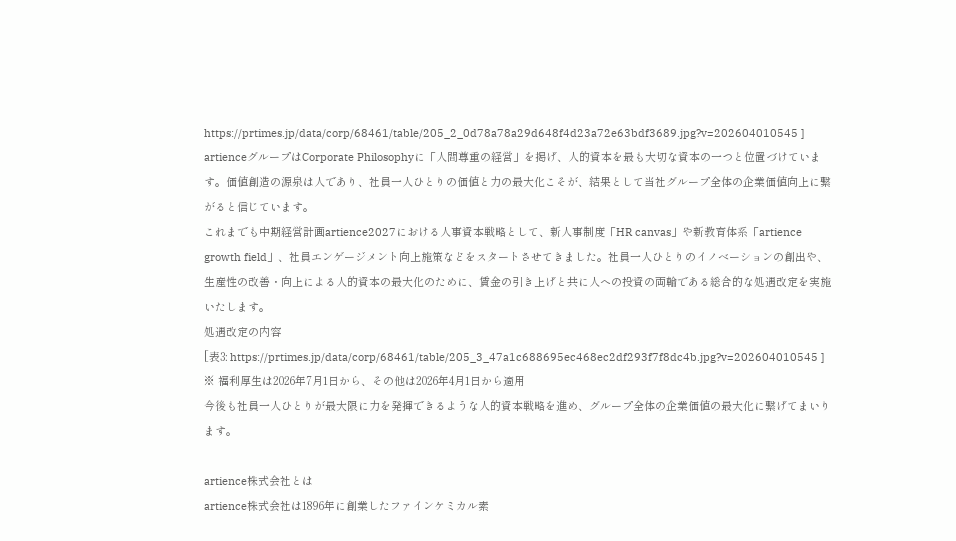https://prtimes.jp/data/corp/68461/table/205_2_0d78a78a29d648f4d23a72e63bdf3689.jpg?v=202604010545 ]
artienceグループはCorporate Philosophyに「人間尊重の経営」を掲げ、人的資本を最も大切な資本の一つと位置づけています。価値創造の源泉は人であり、社員一人ひとりの価値と力の最大化こそが、結果として当社グループ全体の企業価値向上に繋がると信じています。
これまでも中期経営計画artience2027における人事資本戦略として、新人事制度「HR canvas」や新教育体系「artience growth field」、社員エンゲージメント向上施策などをスタートさせてきました。社員一人ひとりのイノベーションの創出や、生産性の改善・向上による人的資本の最大化のために、賃金の引き上げと共に人への投資の両輪である総合的な処遇改定を実施いたします。
処遇改定の内容
[表3: https://prtimes.jp/data/corp/68461/table/205_3_47a1c688695ec468ec2df293f7f8dc4b.jpg?v=202604010545 ]
※ 福利厚生は2026年7月1日から、その他は2026年4月1日から適用
今後も社員一人ひとりが最大限に力を発揮できるような人的資本戦略を進め、グループ全体の企業価値の最大化に繋げてまいります。

artience株式会社とは
artience株式会社は1896年に創業したファインケミカル素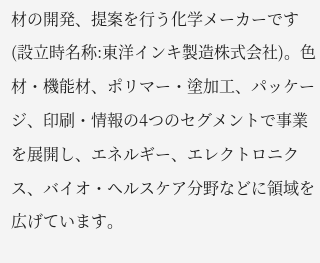材の開発、提案を行う化学メーカーです(設立時名称:東洋インキ製造株式会社)。色材・機能材、ポリマー・塗加工、パッケージ、印刷・情報の4つのセグメントで事業を展開し、エネルギー、エレクトロニクス、バイオ・ヘルスケア分野などに領域を広げています。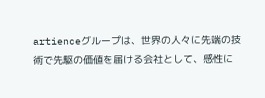artienceグループは、世界の人々に先端の技術で先駆の価値を届ける会社として、感性に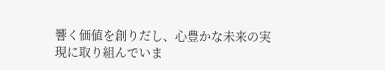響く価値を創りだし、心豊かな未来の実現に取り組んでいま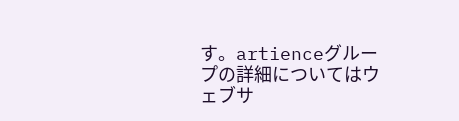す。artienceグループの詳細についてはウェブサ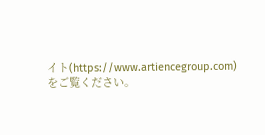イト(https://www.artiencegroup.com)をご覧ください。